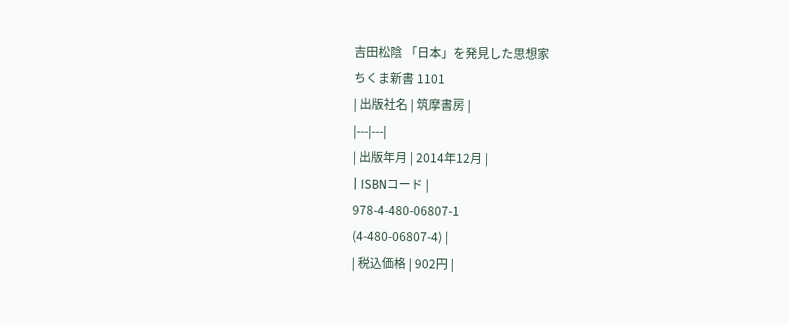吉田松陰 「日本」を発見した思想家
ちくま新書 1101
| 出版社名 | 筑摩書房 |
|---|---|
| 出版年月 | 2014年12月 |
| ISBNコード |
978-4-480-06807-1
(4-480-06807-4) |
| 税込価格 | 902円 |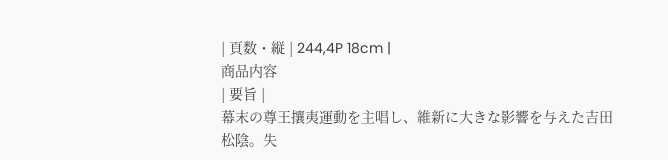| 頁数・縦 | 244,4P 18cm |
商品内容
| 要旨 |
幕末の尊王攘夷運動を主唱し、維新に大きな影響を与えた吉田松陰。失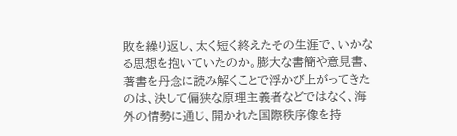敗を繰り返し、太く短く終えたその生涯で、いかなる思想を抱いていたのか。膨大な書簡や意見書、著書を丹念に読み解くことで浮かび上がってきたのは、決して偏狭な原理主義者などではなく、海外の情勢に通じ、開かれた国際秩序像を持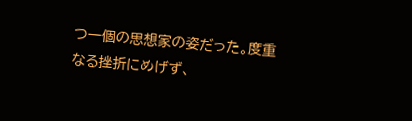つ一個の思想家の姿だった。度重なる挫折にめげず、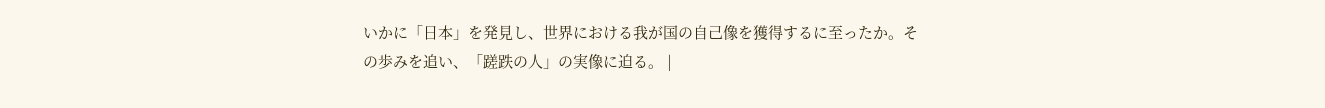いかに「日本」を発見し、世界における我が国の自己像を獲得するに至ったか。その歩みを追い、「蹉跌の人」の実像に迫る。 |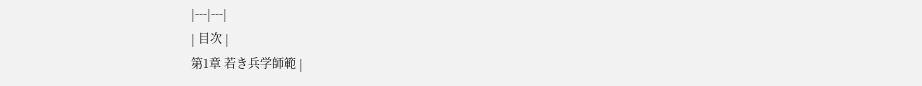|---|---|
| 目次 |
第1章 若き兵学師範 |